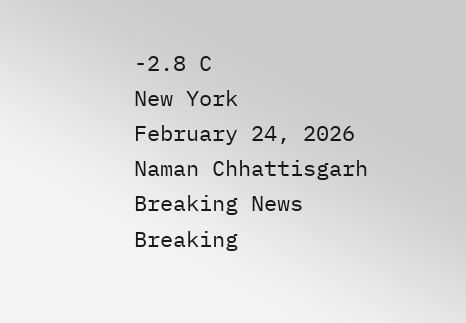-2.8 C
New York
February 24, 2026
Naman Chhattisgarh
Breaking News
Breaking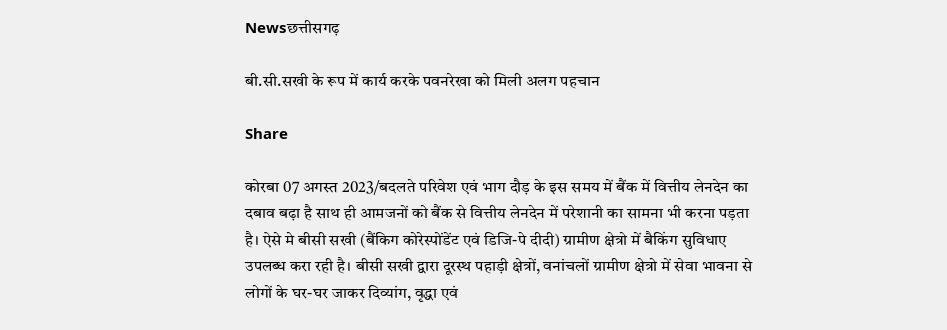Newsछत्तीसगढ़

बी.सी.सखी के रूप में कार्य करके पवनरेखा को मिली अलग पहचान

Share

कोरबा 07 अगस्त 2023/बदलते परिवेश एवं भाग दौड़ के इस समय में बैंक में वित्तीय लेनदेन का दबाव बढ़ा है साथ ही आमजनों को बैंक से वित्तीय लेनदेन में परेशानी का सामना भी करना पड़ता है। ऐसे मे बीसी सखी (बैंकिग कोरेस्पोंडेंट एवं डिजि-पे दीदी) ग्रामीण क्षेत्रो में बैकिंग सुविधाए उपलब्ध करा रही है। बीसी सखी द्वारा दूरस्थ पहाड़ी क्षेत्रों, वनांचलों ग्रामीण क्षेत्रो में सेवा भावना से लोगों के घर-घर जाकर दिव्यांग, वृद्धा एवं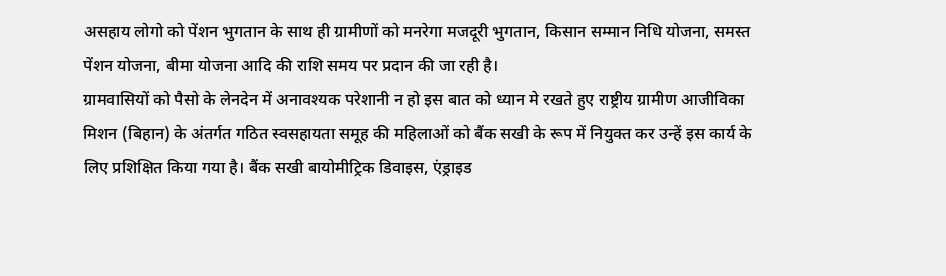असहाय लोगो को पेंशन भुगतान के साथ ही ग्रामीणों को मनरेगा मजदूरी भुगतान, किसान सम्मान निधि योजना, समस्त पेंशन योजना, बीमा योजना आदि की राशि समय पर प्रदान की जा रही है।
ग्रामवासियों को पैसो के लेनदेन में अनावश्यक परेशानी न हो इस बात को ध्यान मे रखते हुए राष्ट्रीय ग्रामीण आजीविका मिशन (बिहान) के अंतर्गत गठित स्वसहायता समूह की महिलाओं को बैंक सखी के रूप में नियुक्त कर उन्हें इस कार्य के लिए प्रशिक्षित किया गया है। बैंक सखी बायोमीट्रिक डिवाइस, एंड्राइड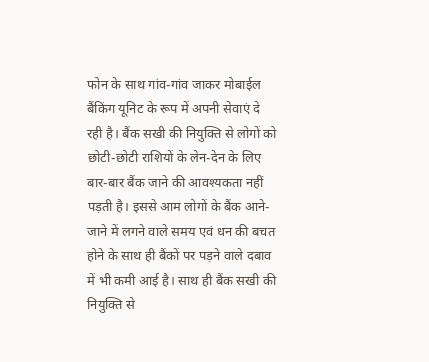फोन के साथ गांव-गांव जाकर मोबाईल बैंकिंग यूनिट के रूप में अपनी सेवाएं दे रही है। बैंक सखी की नियुक्ति से लोगों को छोटी-छोटी राशियों के लेन-देन के लिए बार-बार बैंक जाने की आवश्यकता नहीं पड़ती है। इससे आम लोगों के बैंक आने-जाने में लगने वाले समय एवं धन की बचत होने के साथ ही बैंकों पर पड़ने वाले दबाव में भी कमी आई है। साथ ही बैंक सखी की नियुक्ति से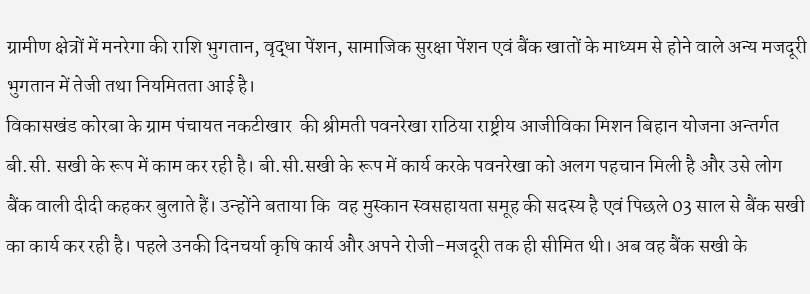ग्रामीण क्षेत्रों में मनरेगा की राशि भुगतान, वृद्धा पेंशन, सामाजिक सुरक्षा पेंशन एवं बैंक खातों के माध्यम से होने वाले अन्य मजदूरी भुगतान में तेजी तथा नियमितता आई है।
विकासखंड कोरबा के ग्राम पंचायत नकटीखार  की श्रीमती पवनरेखा राठिया राष्ट्रीय आजीविका मिशन बिहान योजना अन्तर्गत बी.सी. सखी के रूप में काम कर रही है। बी.सी.सखी के रूप में कार्य करके पवनरेखा को अलग पहचान मिली है और उसे लोग बैंक वाली दीदी कहकर बुलाते हैं। उन्होंने बताया कि  वह मुस्कान स्वसहायता समूह की सदस्य है एवं पिछले 03 साल से बैंक सखी का कार्य कर रही है। पहले उनकी दिनचर्या कृषि कार्य और अपने रोजी-मजदूरी तक ही सीमित थी। अब वह बैंक सखी के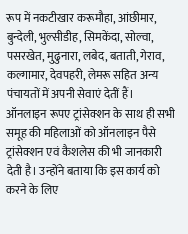रूप में नकटीखार करूमौहा, आंछीमार, बुन्देली, भुल्सीडीह, सिमकेंदा, सोल्वा, पसरखेत, मुढुनारा, लबेद, बताती, गेराव, कल्गामार, देवपहरी, लेमरू सहित अन्य पंचायतों में अपनी सेवाएं देतीं हैं। ऑनलाइन रूपए ट्रांसेक्शन के साथ ही सभी समूह की महिलाओं को ऑनलाइन पैसे ट्रांसेक्शन एवं कैशलेस की भी जानकारी देती है। उन्होंने बताया कि इस कार्य को करने के लिए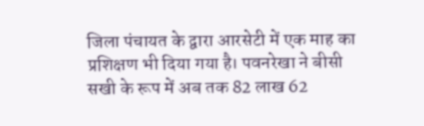जिला पंचायत के द्वारा आरसेटी में एक माह का प्रशिक्षण भी दिया गया है। पवनरेखा ने बीसी सखी के रूप में अब तक 82 लाख 62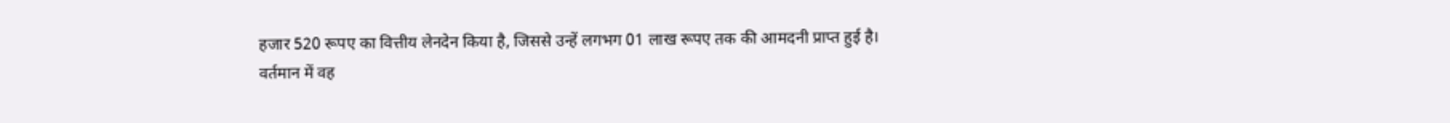हजार 520 रूपए का वित्तीय लेनदेन किया है, जिससे उन्हें लगभग 01 लाख रूपए तक की आमदनी प्राप्त हुई है।
वर्तमान में वह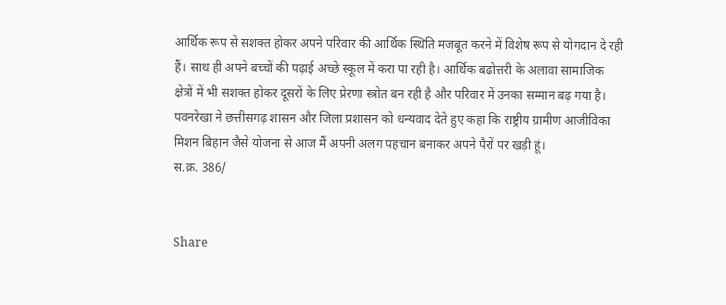आर्थिक रूप से सशक्त होकर अपने परिवार की आर्थिक स्थिति मजबूत करने में विशेष रूप से योगदान दे रही हैं। साथ ही अपने बच्चों की पढ़ाई अच्छे स्कूल में करा पा रही है। आर्थिक बढोत्तरी के अलावा सामाजिक क्षेत्रों में भी सशक्त होकर दूसरों के लिए प्रेरणा स्त्रोत बन रही है और परिवार में उनका सम्मान बढ़ गया है। पवनरेखा ने छत्तीसगढ़ शासन और जिला प्रशासन को धन्यवाद देते हुए कहा कि राष्ट्रीय ग्रामीण आजीविका मिशन बिहान जैसे योजना से आज मैं अपनी अलग पहचान बनाकर अपने पैरों पर खड़ी हूं।
स.क्र. 386/


Share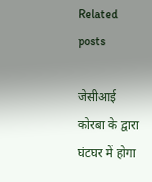Related posts

जेसीआई कोरबा के द्वारा घंटघर में होगा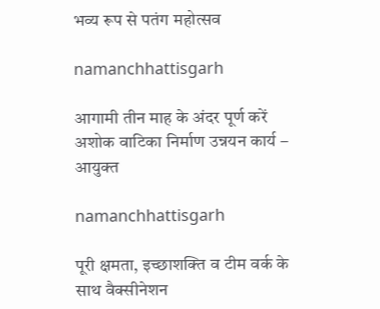भव्य रूप से पतंग महोत्सव

namanchhattisgarh

आगामी तीन माह के अंदर पूर्ण करें अशोक वाटिका निर्माण उन्नयन कार्य – आयुक्त

namanchhattisgarh

पूरी क्षमता, इच्छाशक्ति व टीम वर्क के साथ वैक्सीनेशन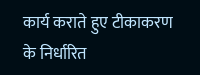कार्य कराते हुए टीकाकरण के निर्धारित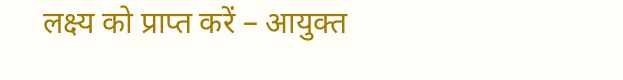लक्ष्य को प्राप्त करें – आयुक्त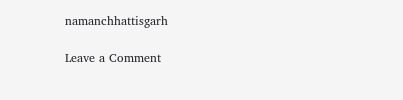namanchhattisgarh

Leave a Comment